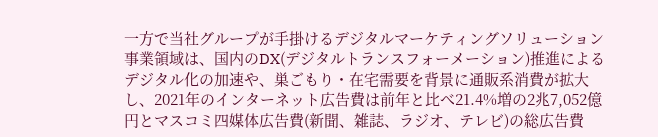一方で当社グループが手掛けるデジタルマーケティングソリューション事業領域は、国内のDX(デジタルトランスフォーメーション)推進によるデジタル化の加速や、巣ごもり・在宅需要を背景に通販系消費が拡大し、2021年のインターネット広告費は前年と比べ21.4%増の2兆7,052億円とマスコミ四媒体広告費(新聞、雑誌、ラジオ、テレビ)の総広告費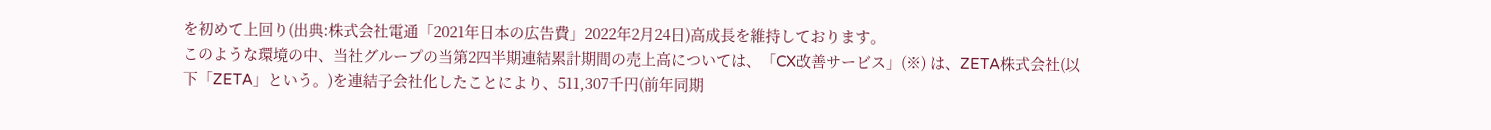を初めて上回り(出典:株式会社電通「2021年日本の広告費」2022年2月24日)高成長を維持しております。
このような環境の中、当社グループの当第2四半期連結累計期間の売上高については、「CX改善サービス」(※) は、ZETA株式会社(以下「ZETA」という。)を連結子会社化したことにより、511,307千円(前年同期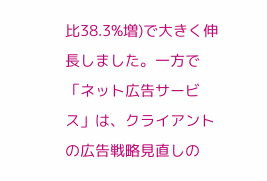比38.3%増)で大きく伸長しました。一方で「ネット広告サービス」は、クライアントの広告戦略見直しの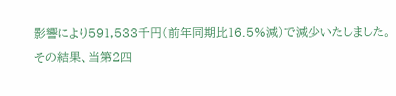影響により591,533千円(前年同期比16.5%減)で減少いたしました。
その結果、当第2四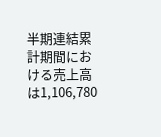半期連結累計期間における売上高は1,106,780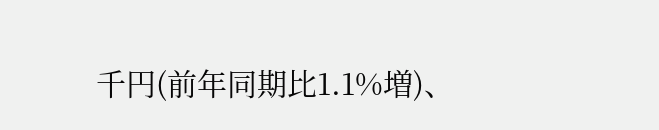千円(前年同期比1.1%増)、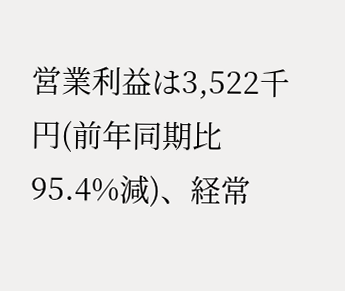営業利益は3,522千円(前年同期比95.4%減)、経常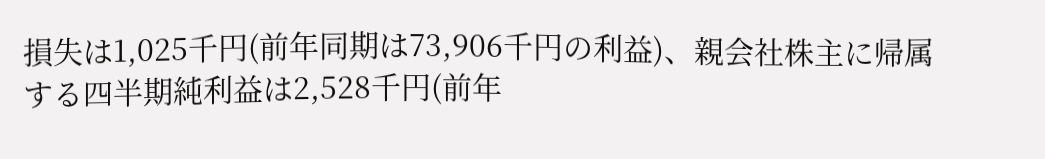損失は1,025千円(前年同期は73,906千円の利益)、親会社株主に帰属する四半期純利益は2,528千円(前年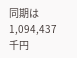同期は1,094,437千円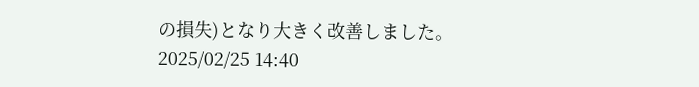の損失)となり大きく改善しました。
2025/02/25 14:40